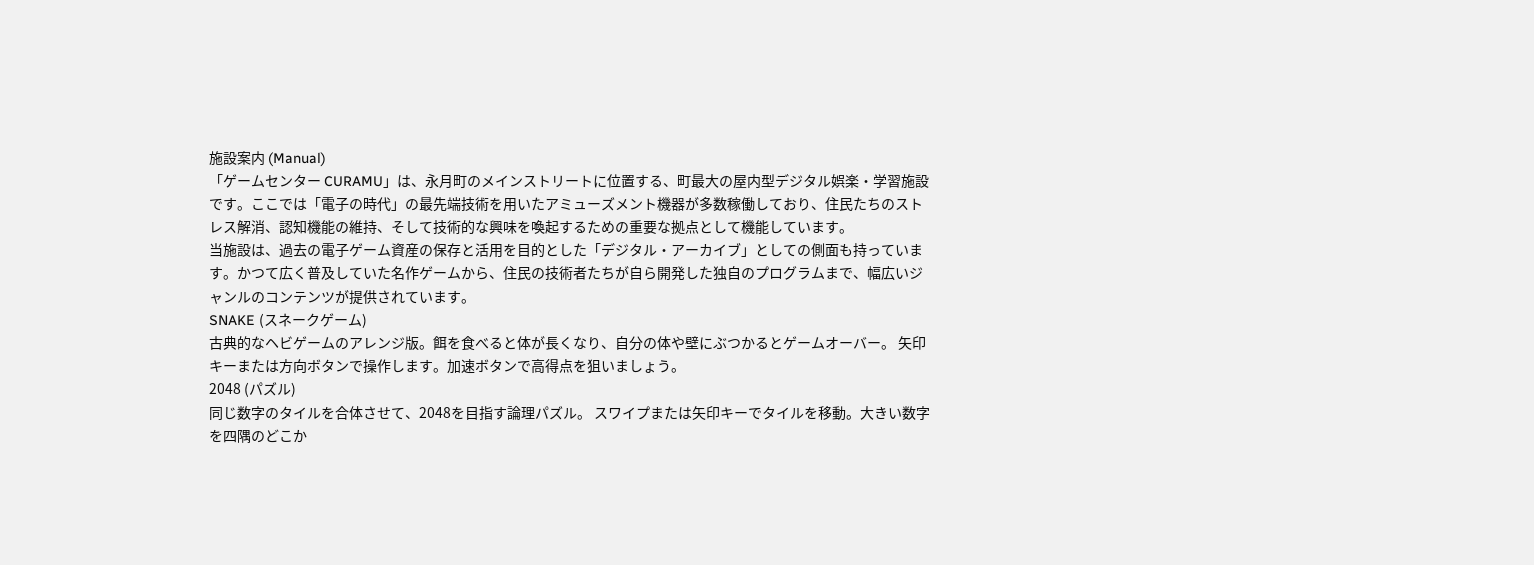施設案内 (Manual)
「ゲームセンター CURAMU」は、永月町のメインストリートに位置する、町最大の屋内型デジタル娯楽・学習施設です。ここでは「電子の時代」の最先端技術を用いたアミューズメント機器が多数稼働しており、住民たちのストレス解消、認知機能の維持、そして技術的な興味を喚起するための重要な拠点として機能しています。
当施設は、過去の電子ゲーム資産の保存と活用を目的とした「デジタル・アーカイブ」としての側面も持っています。かつて広く普及していた名作ゲームから、住民の技術者たちが自ら開発した独自のプログラムまで、幅広いジャンルのコンテンツが提供されています。
SNAKE (スネークゲーム)
古典的なヘビゲームのアレンジ版。餌を食べると体が長くなり、自分の体や壁にぶつかるとゲームオーバー。 矢印キーまたは方向ボタンで操作します。加速ボタンで高得点を狙いましょう。
2048 (パズル)
同じ数字のタイルを合体させて、2048を目指す論理パズル。 スワイプまたは矢印キーでタイルを移動。大きい数字を四隅のどこか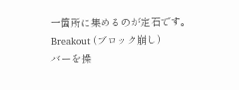一箇所に集めるのが定石です。
Breakout (ブロック崩し)
バーを操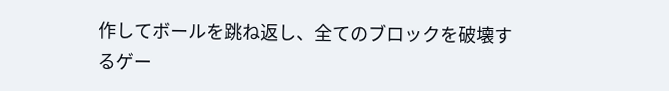作してボールを跳ね返し、全てのブロックを破壊するゲー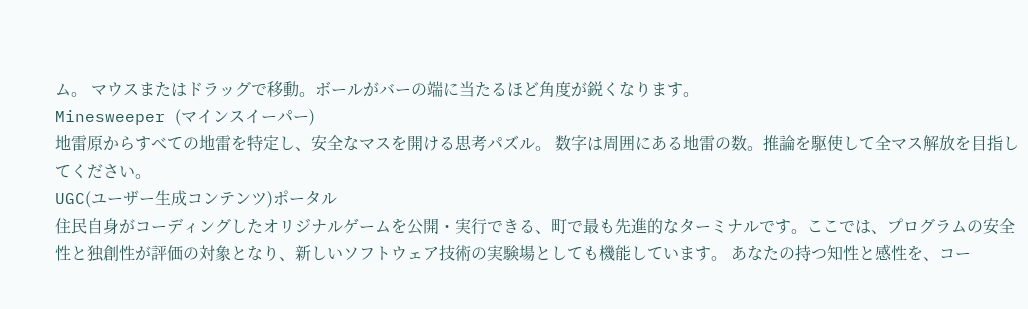ム。 マウスまたはドラッグで移動。ボールがバーの端に当たるほど角度が鋭くなります。
Minesweeper (マインスイーパー)
地雷原からすべての地雷を特定し、安全なマスを開ける思考パズル。 数字は周囲にある地雷の数。推論を駆使して全マス解放を目指してください。
UGC(ユーザー生成コンテンツ)ポータル
住民自身がコーディングしたオリジナルゲームを公開・実行できる、町で最も先進的なターミナルです。ここでは、プログラムの安全性と独創性が評価の対象となり、新しいソフトウェア技術の実験場としても機能しています。 あなたの持つ知性と感性を、コー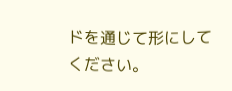ドを通じて形にしてください。